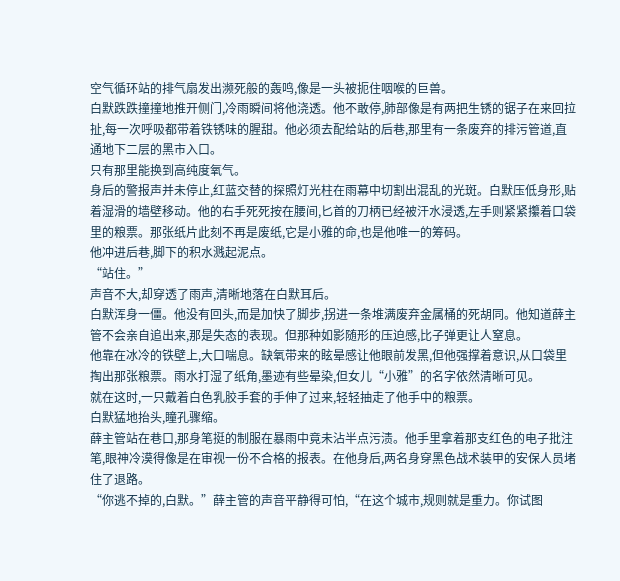空气循环站的排气扇发出濒死般的轰鸣,像是一头被扼住咽喉的巨兽。
白默跌跌撞撞地推开侧门,冷雨瞬间将他浇透。他不敢停,肺部像是有两把生锈的锯子在来回拉扯,每一次呼吸都带着铁锈味的腥甜。他必须去配给站的后巷,那里有一条废弃的排污管道,直通地下二层的黑市入口。
只有那里能换到高纯度氧气。
身后的警报声并未停止,红蓝交替的探照灯光柱在雨幕中切割出混乱的光斑。白默压低身形,贴着湿滑的墙壁移动。他的右手死死按在腰间,匕首的刀柄已经被汗水浸透,左手则紧紧攥着口袋里的粮票。那张纸片此刻不再是废纸,它是小雅的命,也是他唯一的筹码。
他冲进后巷,脚下的积水溅起泥点。
“站住。”
声音不大,却穿透了雨声,清晰地落在白默耳后。
白默浑身一僵。他没有回头,而是加快了脚步,拐进一条堆满废弃金属桶的死胡同。他知道薛主管不会亲自追出来,那是失态的表现。但那种如影随形的压迫感,比子弹更让人窒息。
他靠在冰冷的铁壁上,大口喘息。缺氧带来的眩晕感让他眼前发黑,但他强撑着意识,从口袋里掏出那张粮票。雨水打湿了纸角,墨迹有些晕染,但女儿“小雅”的名字依然清晰可见。
就在这时,一只戴着白色乳胶手套的手伸了过来,轻轻抽走了他手中的粮票。
白默猛地抬头,瞳孔骤缩。
薛主管站在巷口,那身笔挺的制服在暴雨中竟未沾半点污渍。他手里拿着那支红色的电子批注笔,眼神冷漠得像是在审视一份不合格的报表。在他身后,两名身穿黑色战术装甲的安保人员堵住了退路。
“你逃不掉的,白默。”薛主管的声音平静得可怕,“在这个城市,规则就是重力。你试图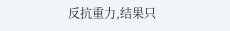反抗重力,结果只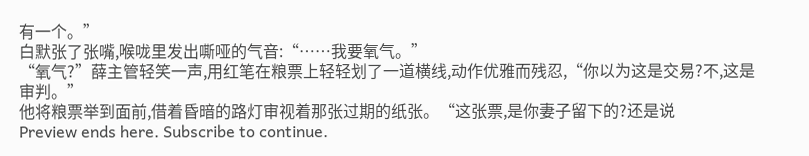有一个。”
白默张了张嘴,喉咙里发出嘶哑的气音:“……我要氧气。”
“氧气?”薛主管轻笑一声,用红笔在粮票上轻轻划了一道横线,动作优雅而残忍,“你以为这是交易?不,这是审判。”
他将粮票举到面前,借着昏暗的路灯审视着那张过期的纸张。“这张票,是你妻子留下的?还是说
Preview ends here. Subscribe to continue.